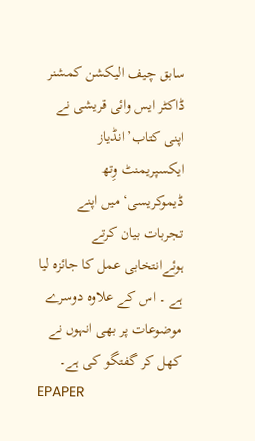سابق چیف الیکشن کمشنر ڈاکٹر ایس وائی قریشی نے اپنی کتاب’انڈیاز ایکسپریمنٹ وِتھ ڈیموکریسی‘ میں اپنے تجربات بیان کرتے ہوئےانتخابی عمل کا جائزہ لیا ہے ۔ اس کے علاوہ دوسرے موضوعات پر بھی انہوں نے کھل کر گفتگو کی ہے۔
EPAPER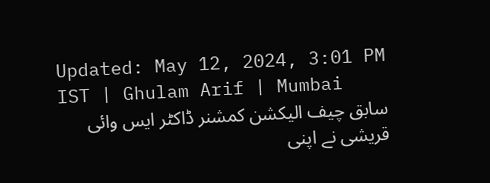Updated: May 12, 2024, 3:01 PM IST | Ghulam Arif | Mumbai
سابق چیف الیکشن کمشنر ڈاکٹر ایس وائی قریشی نے اپنی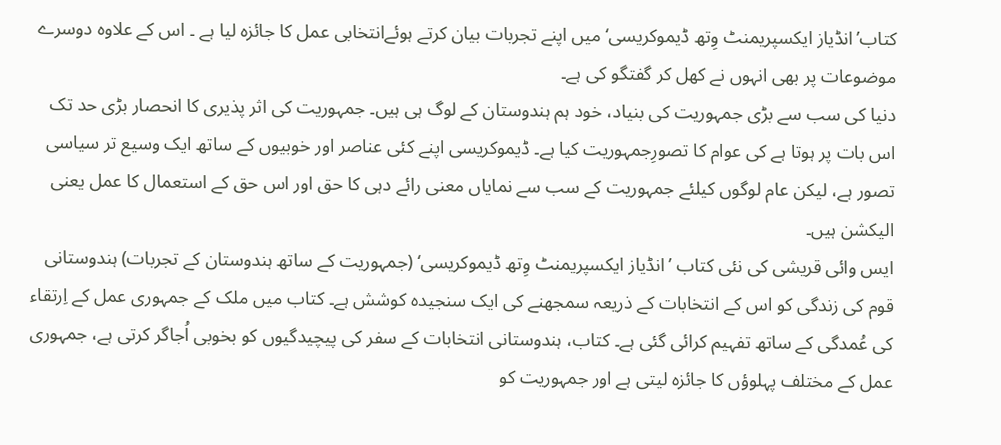کتاب’انڈیاز ایکسپریمنٹ وِتھ ڈیموکریسی‘ میں اپنے تجربات بیان کرتے ہوئےانتخابی عمل کا جائزہ لیا ہے ۔ اس کے علاوہ دوسرے موضوعات پر بھی انہوں نے کھل کر گفتگو کی ہے۔
دنیا کی سب سے بڑی جمہوریت کی بنیاد، خود ہم ہندوستان کے لوگ ہی ہیں۔ جمہوریت کی اثر پذیری کا انحصار بڑی حد تک اس بات پر ہوتا ہے کی عوام کا تصورِجمہوریت کیا ہے۔ ڈیموکریسی اپنے کئی عناصر اور خوبیوں کے ساتھ ایک وسیع تر سیاسی تصور ہے، لیکن عام لوگوں کیلئے جمہوریت کے سب سے نمایاں معنی رائے دہی کا حق اور اس حق کے استعمال کا عمل یعنی الیکشن ہیں۔
ایس وائی قریشی کی نئی کتاب ’انڈیاز ایکسپریمنٹ وِتھ ڈیموکریسی‘ (جمہوریت کے ساتھ ہندوستان کے تجربات) ہندوستانی قوم کی زندگی کو اس کے انتخابات کے ذریعہ سمجھنے کی ایک سنجیدہ کوشش ہے۔ کتاب میں ملک کے جمہوری عمل کے اِرتقاء کی عُمدگی کے ساتھ تفہیم کرائی گئی ہے۔ کتاب، ہندوستانی انتخابات کے سفر کی پیچیدگیوں کو بخوبی اُجاگر کرتی ہے، جمہوری عمل کے مختلف پہلوؤں کا جائزہ لیتی ہے اور جمہوریت کو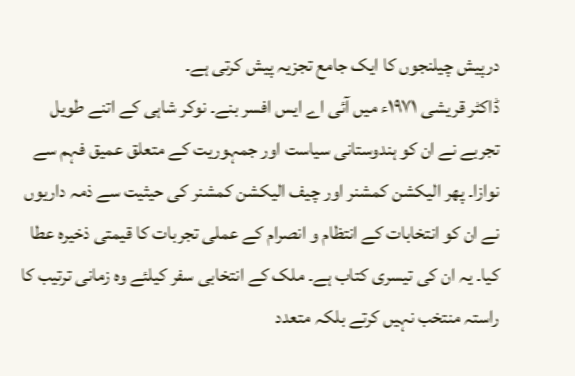درپیش چیلنجوں کا ایک جامع تجزیہ پیش کرتی ہے۔
ڈاکٹر قریشی ۱۹۷۱ء میں آئی اے ایس افسر بنے۔ نوکر شاہی کے اتنے طویل تجربے نے ان کو ہندوستانی سیاست اور جمہوریت کے متعلق عمیق فہم سے نوازا۔ پھر الیکشن کمشنر اور چیف الیکشن کمشنر کی حیثیت سے ذمہ داریوں نے ان کو انتخابات کے انتظام و انصرام کے عملی تجربات کا قیمتی ذخیرہ عطا کیا۔ یہ ان کی تیسری کتاب ہے۔ ملک کے انتخابی سفر کیلئے وہ زمانی ترتیب کا راستہ منتخب نہیں کرتے بلکہ متعدد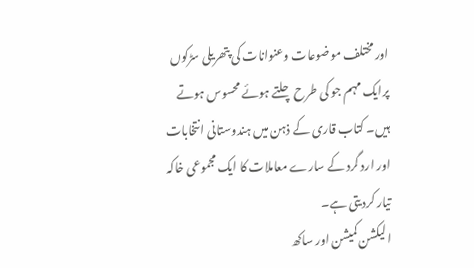اور مختلف موضوعات وعنوانات کی پتھریلی سڑکوں پرایک مہم جو کی طرح چلتے ہوئے محسوس ہوتے ہیں۔ کتاب قاری کے ذہن میں ہندوستانی انتخابات اور ارد گرد کے سارے معاملات کا ایک مجموعی خاکہ تیار کردیتی ہے۔
الیکشن کمیشن اور ساکھ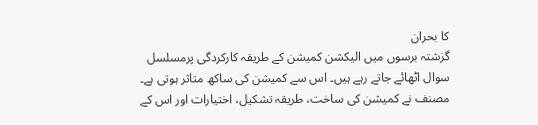کا بحران
گزشتہ برسوں میں الیکشن کمیشن کے طریقہ کارکردگی پرمسلسل سوال اٹھائے جاتے رہے ہیں۔ اس سے کمیشن کی ساکھ متاثر ہوتی ہے۔ مصنف نے کمیشن کی ساخت، طریقہ تشکیل، اختیارات اور اس کے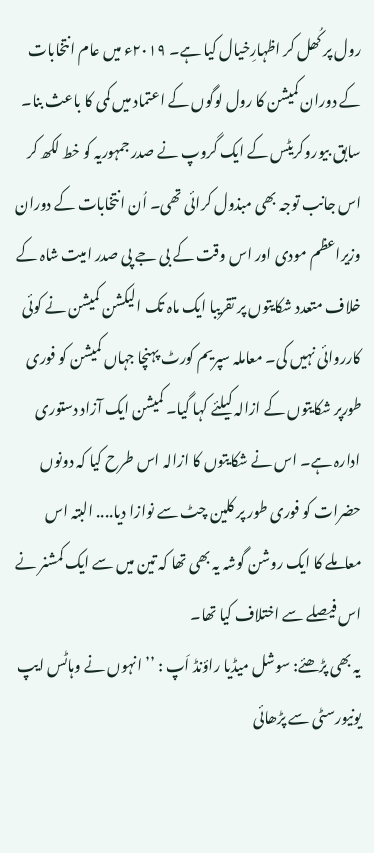رول پر کُھل کر اظہارِخیال کیا ہے۔ ۲۰۱۹ء میں عام انتخابات کے دوران کمیشن کا رول لوگوں کے اعتماد میں کمی کا باعث بنا۔ سابق بیوروکریٹس کے ایک گروپ نے صدر جمہوریہ کو خط لکھ کر اس جانب توجہ بھی مبذول کرائی تھی۔ اُن انتخابات کے دوران وزیراعظم مودی اور اس وقت کے بی جے پی صدر امیت شاہ کے خلاف متعدد شکایتوں پر تقریبا ایک ماہ تک الیکشن کمیشن نے کوئی کارروائی نہیں کی۔ معاملہ سپریم کورٹ پہنچا جہاں کمیشن کو فوری طورپر شکایتوں کے ازالہ کیلئے کہا گیا۔ کمیشن ایک آزاد دستوری ادارہ ہے۔ اس نے شکایتوں کا ازالہ اس طرح کیا کہ دونوں حضرات کو فوری طور پر کلین چٹ سے نوازا دیا.... البتہ اس معاملے کا ایک روشن گوشہ یہ بھی تھا کہ تین میں سے ایک کمشنر نے اس فیصلے سے اختلاف کیا تھا۔
یہ بھی پڑھئے: سوشل میڈیا راؤنڈ اَپ : ’’ انہوں نے وہاٹس ایپ یونیورسٹی سے پڑھائی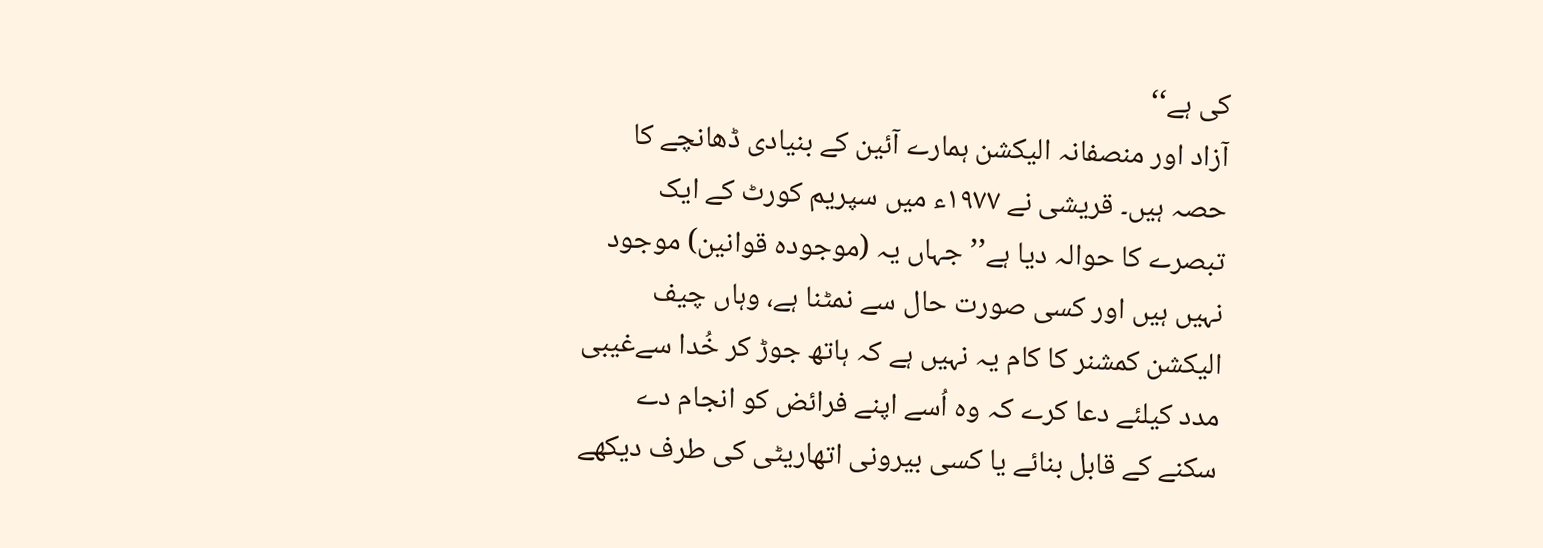کی ہے‘‘
آزاد اور منصفانہ الیکشن ہمارے آئین کے بنیادی ڈھانچے کا حصہ ہیں۔ قریشی نے ۱۹۷۷ء میں سپریم کورٹ کے ایک تبصرے کا حوالہ دیا ہے’’ جہاں یہ (موجودہ قوانین) موجود نہیں ہیں اور کسی صورت حال سے نمٹنا ہے، وہاں چیف الیکشن کمشنر کا کام یہ نہیں ہے کہ ہاتھ جوڑ کر خُدا سےغیبی مدد کیلئے دعا کرے کہ وہ اُسے اپنے فرائض کو انجام دے سکنے کے قابل بنائے یا کسی بیرونی اتھاریٹی کی طرف دیکھے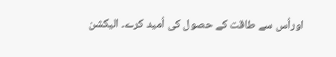اوراُس سے طاقت کے حصول کی اُمید کرے۔ الیکشن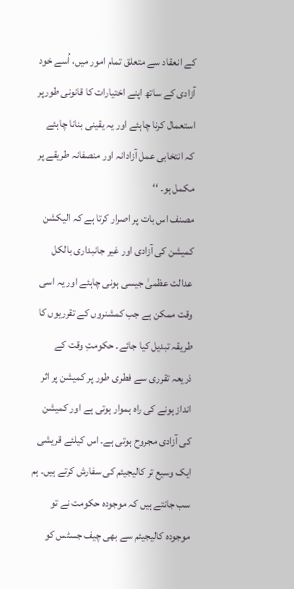کے انعقاد سے متعلق تمام امور میں، اُسے خود آزادی کے ساتھ اپنے اختیارات کا قانونی طورپر استعمال کرنا چاہئے اور یہ یقینی بنانا چاہئے کہ انتخابی عمل آزادانہ اور منصفانہ طریقے پر مکمل ہو۔ ‘‘
مصنف اس بات پر اصرار کرتا ہے کہ الیکشن کمیشن کی آزادی اور غیر جانبداری بالکل عدالت عظمیٰ جیسی ہونی چاہئے اور یہ اسی وقت ممکن ہے جب کمشنروں کے تقرریوں کا طریقہ تبدیل کیا جائے۔ حکومتِ وقت کے ذریعہ تقرری سے فطری طور پر کمیشن پر اثر انداز ہونے کی راہ ہموار ہوتی ہے اور کمیشن کی آزادی مجروح ہوتی ہے۔ اس کیلئے قریشی ایک وسیع تر کالیجیئم کی سفارش کرتے ہیں۔ ہم سب جانتے ہیں کہ موجودہ حکومت نے تو موجودہ کالیجیئم سے بھی چیف جسٹس کو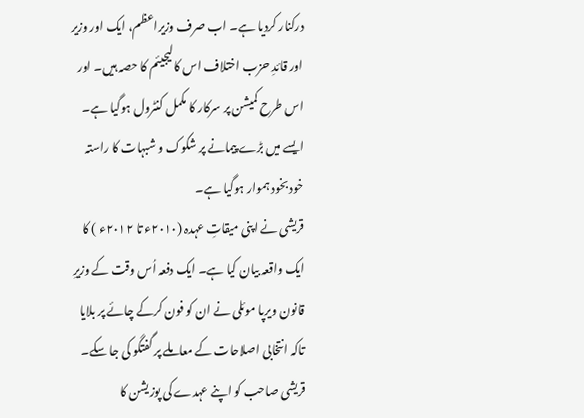درکنار کردیا ہے۔ اب صرف وزیراعظم، ایک اور وزیر اور قائدِ حزب اختلاف اس کالیجیئم کا حصہ ہیں۔ اور اس طرح کمیشن پر سرکار کا مکمل کنٹرول ہوگیا ہے۔ ایسے میں بڑے پیمانے پر شکوک و شبہات کا راستہ خود بخود ہموار ہوگیا ہے۔
قریشی نے اپنی میقاتِ عہدہ (۲۰۱۰ء تا ۲۰۱۲ء ) کا ایک واقعہ بیان کیا ہے۔ ایک دفعہ اُس وقت کے وزیرِ قانون ویرپا موئلی نے ان کو فون کرکے چائے پر بلایا تاکہ انتخابی اصلاحات کے معاملے پر گفتگو کی جا سکے۔ قریشی صاحب کو اپنے عہدے کی پوزیشن کا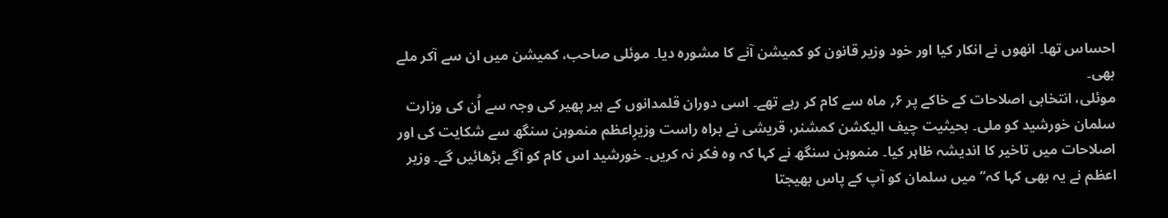احساس تھا۔ انھوں نے انکار کیا اور خود وزیر قانون کو کمیشن آنے کا مشورہ دیا۔ موئلی صاحب، کمیشن میں ان سے آکر ملے بھی۔
موئلی، انتخابی اصلاحات کے خاکے پر ۶؍ ماہ سے کام کر رہے تھے۔ اسی دوران قلمدانوں کے ہیر پھیر کی وجہ سے اُن کی وزارت سلمان خورشید کو ملی۔ بحیثیت چیف الیکشن کمشنر، قریشی نے براہ راست وزیرِاعظم منموہن سنگھ سے شکایت کی اور اصلاحات میں تاخیر کا اندیشہ ظاہر کیا۔ منموہن سنگھ نے کہا کہ وہ فکر نہ کریں۔ خورشید اس کام کو آگے بڑھائیں گے۔ وزیر اعظم نے یہ بھی کہا کہ’’ میں سلمان کو آپ کے پاس بھیجتا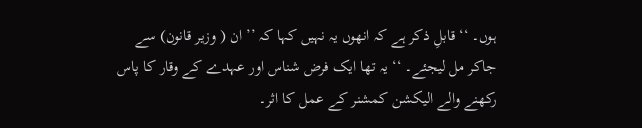ہوں۔ ‘‘ قابلِ ذکر ہے کہ انھوں یہ نہیں کہا کہ ’’ ان ( وزیر قانون) سے جاکر مل لیجئے۔ ‘‘ یہ تھا ایک فرض شناس اور عہدے کے وقار کا پاس رکھنے والے الیکشن کمشنر کے عمل کا اثر۔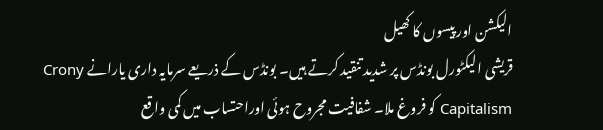الیکشن اور پیسوں کا کھیل
قریشی الیکٹورل بونڈس پر شدید تنقید کرتے ہیں۔ بونڈس کے ذریعے سرمایہ داری یارانے Crony Capitalism کو فروغ ملا۔ شفافیت مجروح ہوئی اوراحتساب میں کمی واقع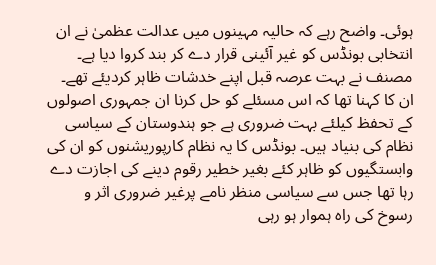ہوئی۔ واضح رہے کہ حالیہ مہینوں میں عدالت عظمیٰ نے ان انتخابی بونڈس کو غیر آئینی قرار دے کر بند کروا دیا ہے۔ مصنف نے بہت عرصہ قبل اپنے خدشات ظاہر کردیئے تھے۔ ان کا کہنا تھا کہ اس مسئلے کو حل کرنا ان جمہوری اصولوں کے تحفظ کیلئے بہت ضروری ہے جو ہندوستان کے سیاسی نظام کی بنیاد ہیں۔ بونڈس کا یہ نظام کارپوریشنوں کو ان کی وابستگیوں کو ظاہر کئے بغیر خطیر رقوم دینے کی اجازت دے رہا تھا جس سے سیاسی منظر نامے پرغیر ضروری اثر و رسوخ کی راہ ہموار ہو رہی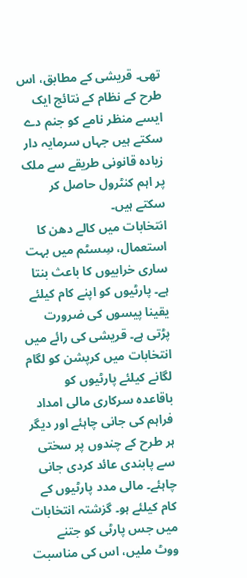تھی۔ قریشی کے مطابق، اس طرح کے نظام کے نتائج ایک ایسے منظر نامے کو جنم دے سکتے ہیں جہاں سرمایہ دار زیادہ قانونی طریقے سے ملک پر اہم کنٹرول حاصل کر سکتے ہیں۔
انتخابات میں کالے دھن کا استعمال، سِسٹم میں بہت ساری خرابیوں کا باعث بنتا ہے۔ پارٹیوں کو اپنے کام کیلئے یقینا پیسوں کی ضرورت پڑتی ہے۔ قریشی کی رائے میں انتخابات میں کرپشن کو لگام لگانے کیلئے پارٹیوں کو باقاعدہ سرکاری مالی امداد فراہم کی جانی چاہئے اور دیگر ہر طرح کے چندوں پر سختی سے پابندی عائد کردی جانی چاہئے۔ مالی مدد پارٹیوں کے کام کیلئے ہو۔ گزشتہ انتخابات میں جس پارٹی کو جتنے ووٹ ملیں، اس کی مناسبت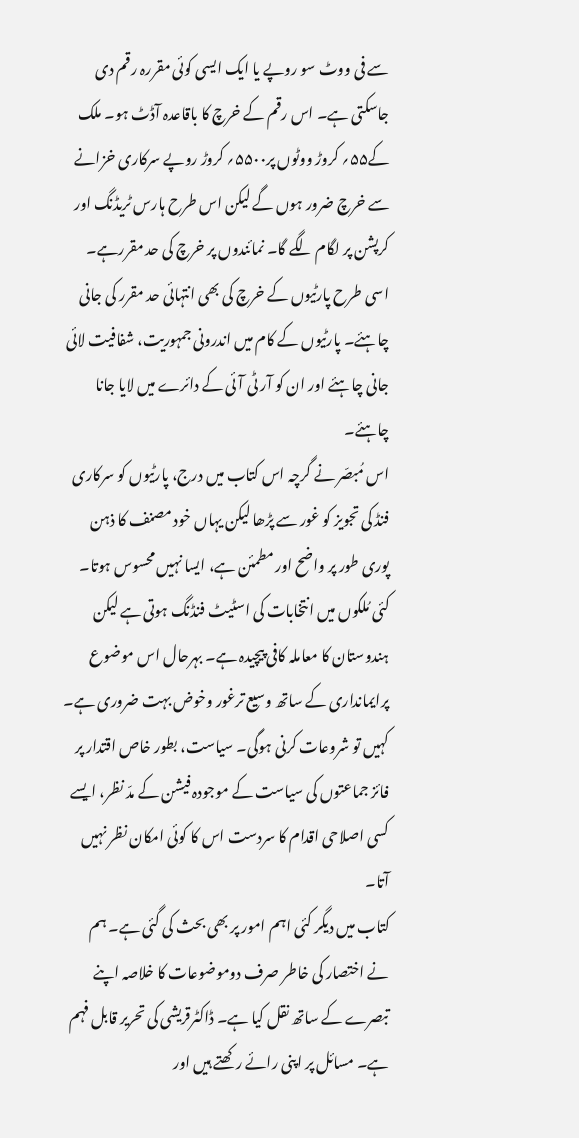سے فی ووٹ سو روپے یا ایک ایسی کوئی مقررہ رقم دی جاسکتی ہے۔ اس رقم کے خرچ کا باقاعدہ آڈٹ ہو۔ ملک کے۵۵؍ کروڑ ووٹوں پر۵۵۰۰؍ کروڑ روپے سرکاری خزانے سے خرچ ضرور ہوں گے لیکن اس طرح ہارس ٹریڈنگ اور کرپشن پر لگام لگے گا۔ نمائندوں پر خرچ کی حد مقررہے۔ اسی طرح پارٹیوں کے خرچ کی بھی انتہائی حد مقرر کی جانی چاہئے۔ پارٹیوں کے کام میں اندرونی جمہوریت، شفافیت لائی جانی چاہئے اور ان کو آر ٹی آئی کے دائرے میں لایا جانا چاہئے۔
اس مُبصّر نے گرچہ اس کتاب میں درج، پارٹیوں کو سرکاری فنڈ کی تجویز کو غور سے پڑھا لیکن یہاں خود مصنف کا ذہن پوری طور پر واضح اور مطمئن ہے، ایسا نہیں محسوس ہوتا۔ کئی مُلکوں میں انتخابات کی اسٹیٹ فنڈنگ ہوتی ہے لیکن ہندوستان کا معاملہ کافی پیچیدہ ہے۔ بہرحال اس موضوع پرایمانداری کے ساتھ وسیع ترغور وخوض بہت ضروری ہے۔ کہیں تو شروعات کرنی ہوگی۔ سیاست، بطور خاص اقتدار پر فائز جماعتوں کی سیاست کے موجودہ فیشن کے مدّ نظر، ایسے کسی اصلاحی اقدام کا سردست اس کا کوئی امکان نظر نہیں آتا۔
کتاب میں دیگر کئی اہم امور پر بھی بحث کی گئی ہے۔ ہم نے اختصار کی خاطر صرف دوموضوعات کا خلاصہ اپنے تبصرے کے ساتھ نقل کیا ہے۔ ڈاکٹرقریشی کی تحریر قابل فہم ہے۔ مسائل پر اپنی رائے رکھتے ہیں اور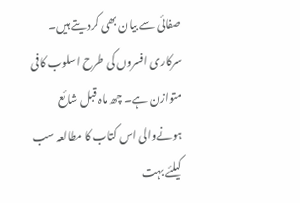صفائی سے بیان بھی کردیتے ہیں۔ سرکاری افسروں کی طرح اسلوب کافی متوازن ہے۔ چھ ماہ قبل شائع ہونےوالی اس کتاب کا مطالعہ سب کیلئے بہت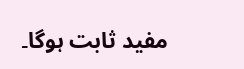مفید ثابت ہوگا۔